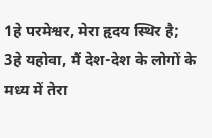1हे परमेश्वर, मेरा हृदय स्थिर है;
3हे यहोवा, मैं देश-देश के लोगों के मध्य में तेरा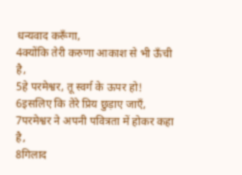धन्यवाद करूँगा,
4क्योंकि तेरी करुणा आकाश से भी ऊँची है,
5हे परमेश्वर, तू स्वर्ग के ऊपर हो!
6इसलिए कि तेरे प्रिय छुड़ाए जाएँ,
7परमेश्वर ने अपनी पवित्रता में होकर कहा है,
8गिलाद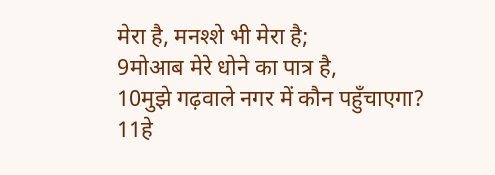मेरा है, मनश्शे भी मेरा है;
9मोआब मेरे धोने का पात्र है,
10मुझे गढ़वाले नगर में कौन पहुँचाएगा?
11हे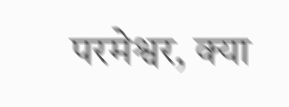परमेश्वर, क्या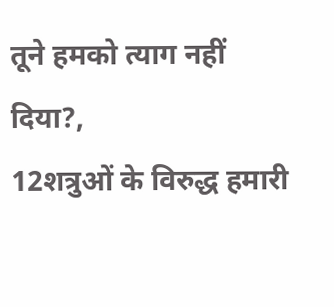तूने हमको त्याग नहीं दिया?,
12शत्रुओं के विरुद्ध हमारी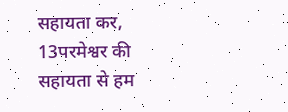सहायता कर,
13परमेश्वर की सहायता से हम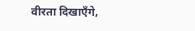वीरता दिखाएँगे,